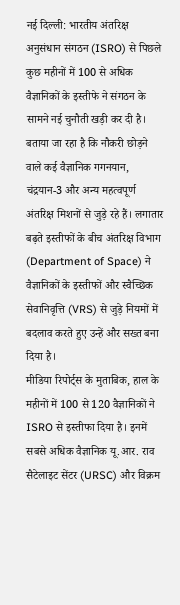नई दिल्ली: भारतीय अंतरिक्ष अनुसंधान संगठन (ISRO) से पिछले कुछ महीनों में 100 से अधिक वैज्ञानिकों के इस्तीफे ने संगठन के सामने नई चुनौती खड़ी कर दी है। बताया जा रहा है कि नौकरी छोड़ने वाले कई वैज्ञानिक गगनयान, चंद्रयान-3 और अन्य महत्वपूर्ण अंतरिक्ष मिशनों से जुड़े रहे हैं। लगातार बढ़ते इस्तीफों के बीच अंतरिक्ष विभाग (Department of Space) ने वैज्ञानिकों के इस्तीफों और स्वैच्छिक सेवानिवृत्ति (VRS) से जुड़े नियमों में बदलाव करते हुए उन्हें और सख्त बना दिया है।
मीडिया रिपोर्ट्स के मुताबिक, हाल के महीनों में 100 से 120 वैज्ञानिकों ने ISRO से इस्तीफा दिया है। इनमें सबसे अधिक वैज्ञानिक यू.आर. राव सैटेलाइट सेंटर (URSC) और विक्रम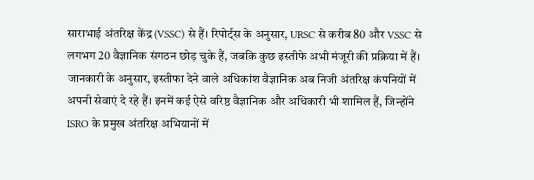साराभाई अंतरिक्ष केंद्र (VSSC) से हैं। रिपोर्ट्स के अनुसार, URSC से करीब 80 और VSSC से लगभग 20 वैज्ञानिक संगठन छोड़ चुके हैं, जबकि कुछ इस्तीफे अभी मंजूरी की प्रक्रिया में हैं।
जानकारी के अनुसार, इस्तीफा देने वाले अधिकांश वैज्ञानिक अब निजी अंतरिक्ष कंपनियों में अपनी सेवाएं दे रहे हैं। इनमें कई ऐसे वरिष्ठ वैज्ञानिक और अधिकारी भी शामिल हैं, जिन्होंने ISRO के प्रमुख अंतरिक्ष अभियानों में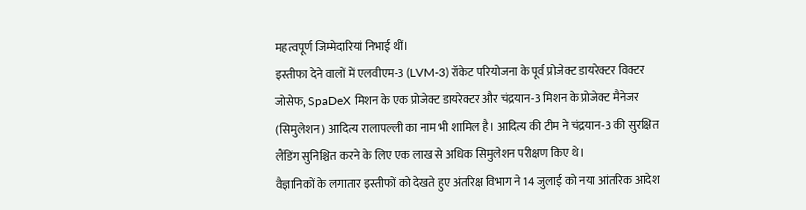महत्वपूर्ण जिम्मेदारियां निभाई थीं।
इस्तीफा देने वालों में एलवीएम-3 (LVM-3) रॉकेट परियोजना के पूर्व प्रोजेक्ट डायरेक्टर विक्टर जोसेफ, SpaDeX मिशन के एक प्रोजेक्ट डायरेक्टर और चंद्रयान-3 मिशन के प्रोजेक्ट मैनेजर (सिमुलेशन) आदित्य रालापल्ली का नाम भी शामिल है। आदित्य की टीम ने चंद्रयान-3 की सुरक्षित लैंडिंग सुनिश्चित करने के लिए एक लाख से अधिक सिमुलेशन परीक्षण किए थे।
वैज्ञानिकों के लगातार इस्तीफों को देखते हुए अंतरिक्ष विभाग ने 14 जुलाई को नया आंतरिक आदेश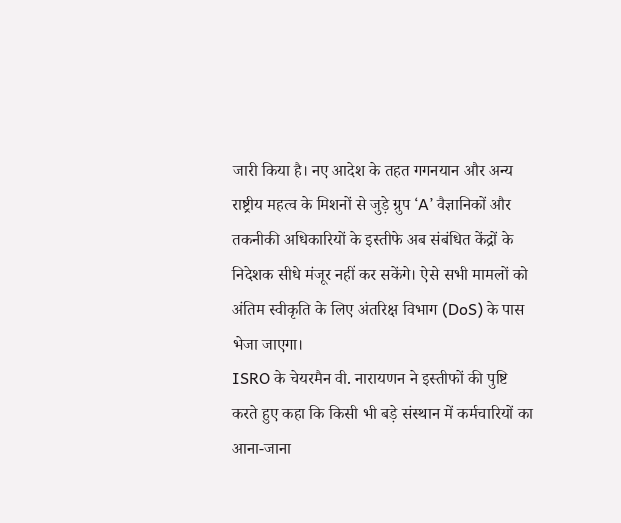जारी किया है। नए आदेश के तहत गगनयान और अन्य राष्ट्रीय महत्व के मिशनों से जुड़े ग्रुप ‘A’ वैज्ञानिकों और तकनीकी अधिकारियों के इस्तीफे अब संबंधित केंद्रों के निदेशक सीधे मंजूर नहीं कर सकेंगे। ऐसे सभी मामलों को अंतिम स्वीकृति के लिए अंतरिक्ष विभाग (DoS) के पास भेजा जाएगा।
ISRO के चेयरमैन वी. नारायणन ने इस्तीफों की पुष्टि करते हुए कहा कि किसी भी बड़े संस्थान में कर्मचारियों का आना-जाना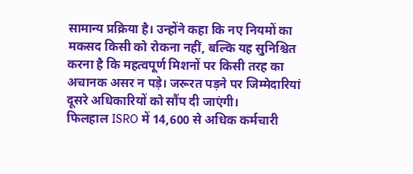सामान्य प्रक्रिया है। उन्होंने कहा कि नए नियमों का मकसद किसी को रोकना नहीं, बल्कि यह सुनिश्चित करना है कि महत्वपूर्ण मिशनों पर किसी तरह का अचानक असर न पड़े। जरूरत पड़ने पर जिम्मेदारियां दूसरे अधिकारियों को सौंप दी जाएंगी।
फिलहाल ISRO में 14,600 से अधिक कर्मचारी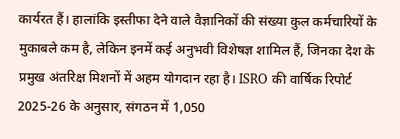कार्यरत हैं। हालांकि इस्तीफा देने वाले वैज्ञानिकों की संख्या कुल कर्मचारियों के मुकाबले कम है, लेकिन इनमें कई अनुभवी विशेषज्ञ शामिल हैं, जिनका देश के प्रमुख अंतरिक्ष मिशनों में अहम योगदान रहा है। ISRO की वार्षिक रिपोर्ट 2025-26 के अनुसार, संगठन में 1,050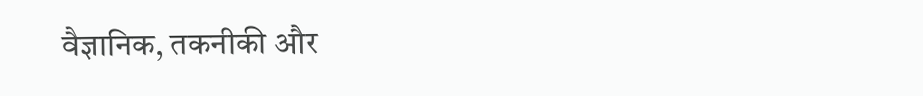वैज्ञानिक, तकनीकी और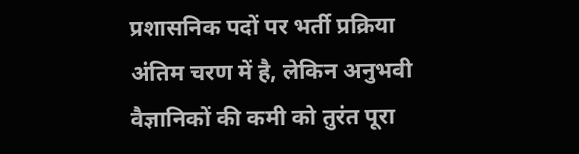प्रशासनिक पदों पर भर्ती प्रक्रिया अंतिम चरण में है, लेकिन अनुभवी वैज्ञानिकों की कमी को तुरंत पूरा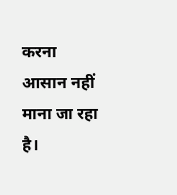करना आसान नहीं माना जा रहा है।